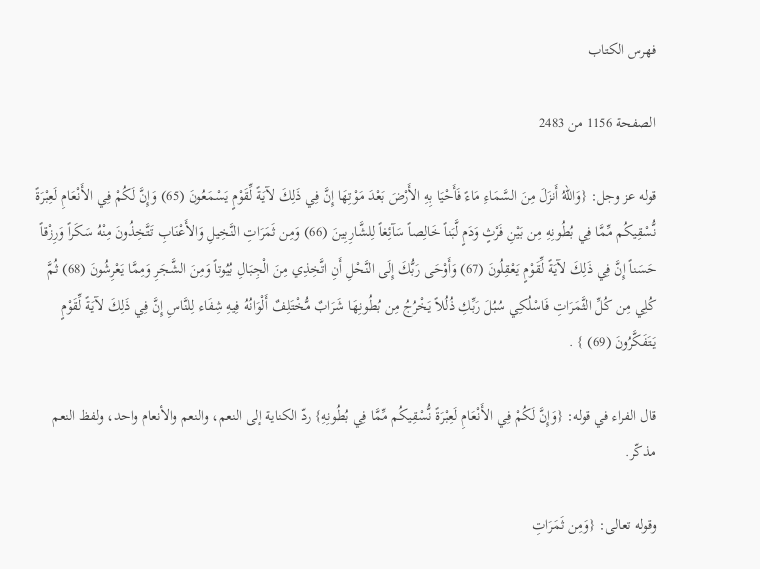فهرس الكتاب

الصفحة 1156 من 2483

قوله عز وجل: {وَاللهُ أَنزَلَ مِنَ السَّمَاءِ مَاءً فَأَحْيَا بِهِ الأَرْضَ بَعْدَ مَوْتِهَا إِنَّ فِي ذَلِكَ لآيَةً لِّقَوْمٍ يَسْمَعُونَ (65) وَإِنَّ لَكُمْ فِي الأَنْعَامِ لَعِبْرَةً نُّسْقِيكُم مِّمَّا فِي بُطُونِهِ مِن بَيْنِ فَرْثٍ وَدَمٍ لَّبَناً خَالِصاً سَآئِغاً لِلشَّارِبِينَ (66) وَمِن ثَمَرَاتِ النَّخِيلِ وَالأَعْنَابِ تَتَّخِذُونَ مِنْهُ سَكَراً وَرِزْقاً حَسَناً إِنَّ فِي ذَلِكَ لآيَةً لِّقَوْمٍ يَعْقِلُونَ (67) وَأَوْحَى رَبُّكَ إِلَى النَّحْلِ أَنِ اتَّخِذِي مِنَ الْجِبَالِ بُيُوتاً وَمِنَ الشَّجَرِ وَمِمَّا يَعْرِشُونَ (68) ثُمَّ كُلِي مِن كُلِّ الثَّمَرَاتِ فَاسْلُكِي سُبُلَ رَبِّكِ ذُلُلاً يَخْرُجُ مِن بُطُونِهَا شَرَابٌ مُّخْتَلِفٌ أَلْوَانُهُ فِيهِ شِفَاء لِلنَّاسِ إِنَّ فِي ذَلِكَ لآيَةً لِّقَوْمٍ يَتَفَكَّرُونَ (69) } .

قال الفراء في قوله: {وَإِنَّ لَكُمْ فِي الأَنْعَامِ لَعِبْرَةً نُّسْقِيكُم مِّمَّا فِي بُطُونِهِ} ردّ الكناية إلى النعم، والنعم والأنعام واحد، ولفظ النعم مذكّر.

وقوله تعالى: {وَمِن ثَمَرَاتِ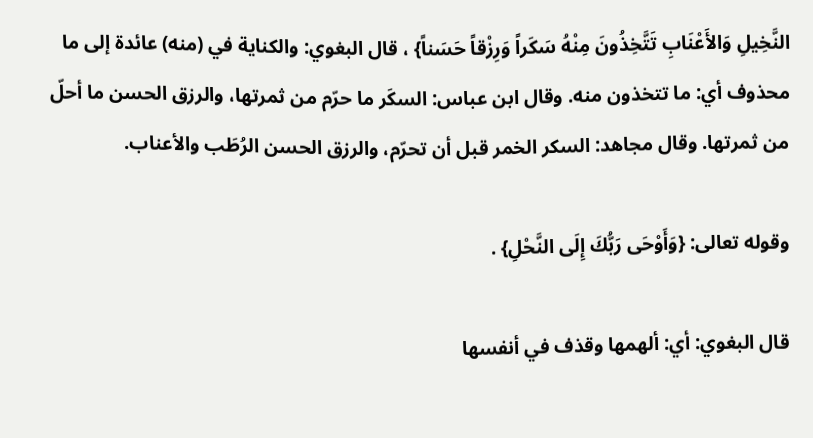النَّخِيلِ وَالأَعْنَابِ تَتَّخِذُونَ مِنْهُ سَكَراً وَرِزْقاً حَسَناً} ، قال البغوي: والكناية في (منه) عائدة إلى ما محذوف أي: ما تتخذون منه. وقال ابن عباس: السكَر ما حرّم من ثمرتها، والرزق الحسن ما أحلّ من ثمرتها. وقال مجاهد: السكر الخمر قبل أن تحرّم، والرزق الحسن الرُطَب والأعناب.

وقوله تعالى: {وَأَوْحَى رَبُّكَ إِلَى النَّحْلِ} .

قال البغوي: أي: ألهمها وقذف في أنفسها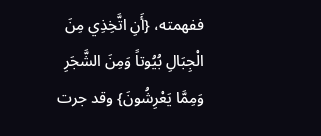ففهمته، {أَنِ اتَّخِذِي مِنَ الْجِبَالِ بُيُوتاً وَمِنَ الشَّجَرِ وَمِمَّا يَعْرِشُونَ} وقد جرت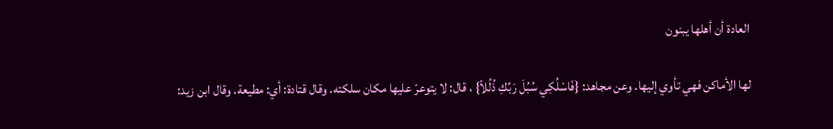العادة أن أهلها يبنون

لها الأماكن فهي تأوي إليها. وعن مجاهد: {فَاسْلُكِي سُبُلَ رَبِّكِ ذُلُلاً} ، قال: لا يتوعرّ عليها مكان سلكته. وقال قتادة: أي: مطيعة. وقال ابن زيد: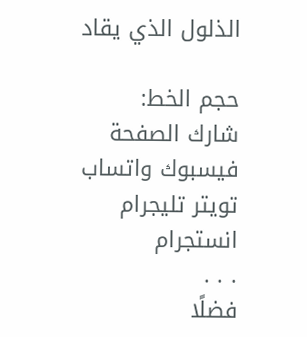الذلول الذي يقاد

حجم الخط:
شارك الصفحة
فيسبوك واتساب تويتر تليجرام انستجرام
. . .
فضلًا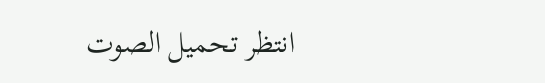انتظر تحميل الصوت